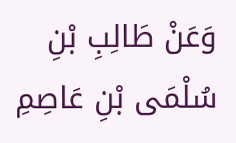وَعَنْ طَالِبِ بْنِ سُلْمَى بْنِ عَاصِمِ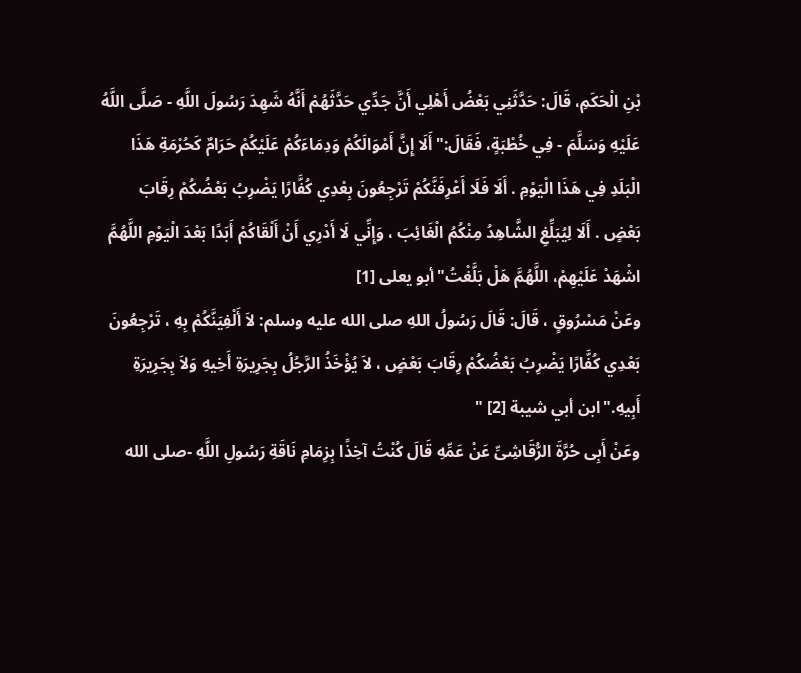بْنِ الْحَكَمِ، قَالَ: حَدَّثَنِي بَعْضُ أَهْلِي أَنَّ جَدِّي حَدَّثَهُمْ أَنَّهُ شَهِدَ رَسُولَ اللَّهِ - صَلَّى اللَّهُ عَلَيْهِ وَسَلَّمَ - فِي خُطْبَةٍ، فَقَالَ:"أَلَا إِنَّ أَمْوَالَكُمْ وَدِمَاءَكُمْ عَلَيْكُمْ حَرَامٌ كَحُرْمَةِ هَذَا الْبَلَدِ فِي هَذَا الْيَوْمِ . أَلَا فَلَا أَعْرِفَنَّكُمْ تَرْجِعُونَ بِعْدِي كُفَّارًا يَضْرِبُ بَعْضُكُمْ رِقَابَ بَعْضٍ . أَلَا لِيُبَلِّغِ الشَّاهِدُ مِنْكُمُ الْغَائِبَ ، وَإِنِّي لَا أَدْرِي أَنْ أَلْقَاكُمْ أَبَدًا بَعْدَ الْيَوْمِ اللَّهُمَّ اشْهَدْ عَلَيْهِمْ، اللَّهُمَّ هَلْ بَلَّغْتُ"أبو يعلى [1]
وعَنْ مَسْرُوقٍ ، قَالَ: قَالَ رَسُولُ اللهِ صلى الله عليه وسلم: لاَ أَلْفِيَنَّكُمْ بِهِ ، تَرْجِعُونَ بَعْدِي كُفَّارًا يَضْرِبُ بَعْضُكُمْ رِقَابَ بَعْضٍ ، لاَ يُؤْخَذُ الرَّجُلُ بِجَرِيرَةِ أَخِيهِ وَلاَ بِجَرِيرَةِ أَبِيهِ."ابن أبي شيبة [2] "
وعَنْ أَبِى حُرَّةَ الرُّقَاشِىِّ عَنْ عَمِّهِ قَالَ كُنْتُ آخِذًا بِزِمَامِ نَاقَةِ رَسُولِ اللَّهِ -صلى الله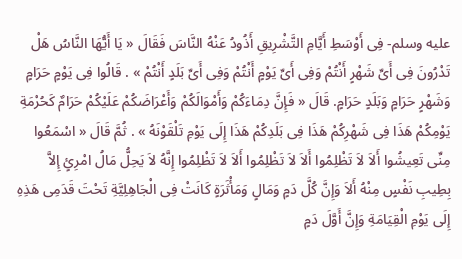عليه وسلم- فِى أَوْسَطِ أَيَّامِ التَّشْرِيقِ أَذُودُ عَنْهُ النَّاسَ فَقَالَ « يَا أَيُّهَا النَّاسُ هَلْ تَدْرُونَ فِى أَىِّ شَهْرٍ أَنْتُمْ وَفِى أَىِّ يَوْمٍ أَنْتُمْ وَفِى أَىِّ بَلَدٍ أَنْتُمْ » . قَالُوا فِى يَوْمٍ حَرَامٍ وَشَهْرٍ حَرَامٍ وَبَلَدٍ حَرَامٍ. قَالَ « فَإِنَّ دِمَاءَكُمْ وَأَمْوَالَكُمْ وَأَعْرَاضَكُمْ عَلَيْكُمْ حَرَامٌ كَحُرْمَةِ يَوْمِكُمْ هَذَا فِى شَهْرِكُمْ هَذَا فِى بَلَدِكُمْ هَذَا إِلَى يَوْمِ تَلْقَوْنَهُ » . ثُمَّ قَالَ « اسْمَعُوا مِنِّى تَعِيشُوا أَلاَ لاَ تَظْلِمُوا أَلاَ لاَ تَظْلِمُوا أَلاَ لاَ تَظْلِمُوا إِنَّهُ لاَ يَحِلُّ مَالُ امْرِئٍ إِلاَّ بِطِيبِ نَفْسٍ مِنْهُ أَلاَ وَإِنَّ كُلَّ دَمٍ وَمَالٍ وَمَأْثَرَةٍ كَانَتْ فِى الْجَاهِلِيَّةِ تَحْتَ قَدَمِى هَذِهِ إِلَى يَوْمِ الْقِيَامَةِ وَإِنَّ أَوَّلَ دَمٍ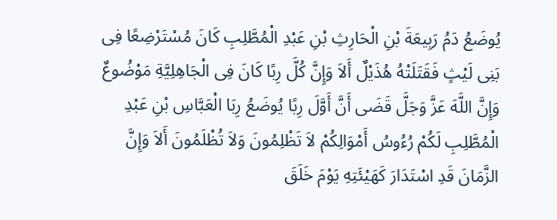يُوضَعُ دَمُ رَبِيعَةَ بْنِ الْحَارِثِ بْنِ عَبْدِ الْمُطَّلِبِ كَانَ مُسْتَرْضِعًا فِى بَنِى لَيْثٍ فَقَتَلَتْهُ هُذَيْلٌ أَلاَ وَإِنَّ كُلَّ رِبًا كَانَ فِى الْجَاهِلِيَّةِ مَوْضُوعٌ وَإِنَّ اللَّهَ عَزَّ وَجَلَّ قَضَى أَنَّ أَوَّلَ رِبًا يُوضَعُ رِبَا الْعَبَّاسِ بْنِ عَبْدِ الْمُطَّلِبِ لَكُمْ رُءُوسُ أَمْوَالِكُمْ لاَ تَظْلِمُونَ وَلاَ تُظْلَمُونَ أَلاَ وَإِنَّ الزَّمَانَ قَدِ اسْتَدَارَ كَهَيْئَتِهِ يَوْمَ خَلَقَ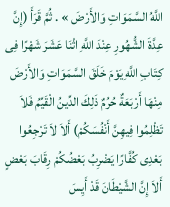اللَّهُ السَّمَوَاتِ وَالأَرْضَ » . ثُمَّ قَرَأَ (إِنَّ عِدَّةَ الشُّهُورِ عِنْدَ اللَّهِ اثْنَا عَشَرَ شَهْرًا فِى كِتَابِ اللَّهِ يَوْمَ خَلَقَ السَّمَوَاتِ وَالأَرْضَ مِنْهَا أَرْبَعَةٌ حُرُمٌ ذَلِكَ الدِّينُ الْقَيِّمُ فَلاَ تَظْلِمُوا فِيهِنَّ أَنْفُسَكُمْ) أَلاَ لاَ تَرْجِعُوا بَعْدِى كُفَّارًا يَضْرِبُ بَعْضُكُمْ رِقَابَ بَعْضٍ أَلاَ إِنَّ الشَّيْطَانَ قَدْ أَيِسَ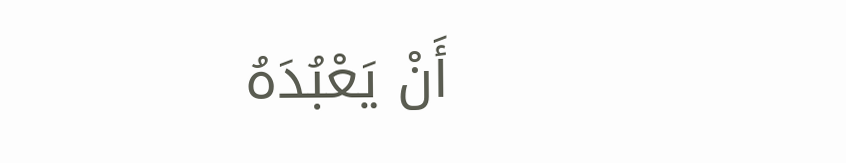أَنْ يَعْبُدَهُ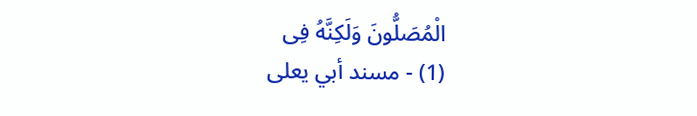الْمُصَلُّونَ وَلَكِنَّهُ فِى
(1) - مسند أبي يعلى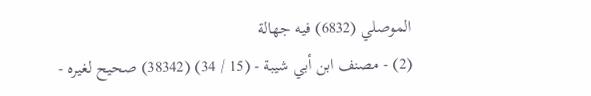الموصلي (6832) فيه جهالة
(2) - مصنف ابن أبي شيبة - (15 / 34) (38342) صحيح لغيره -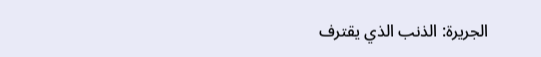الجريرة: الذنب الذي يقترف